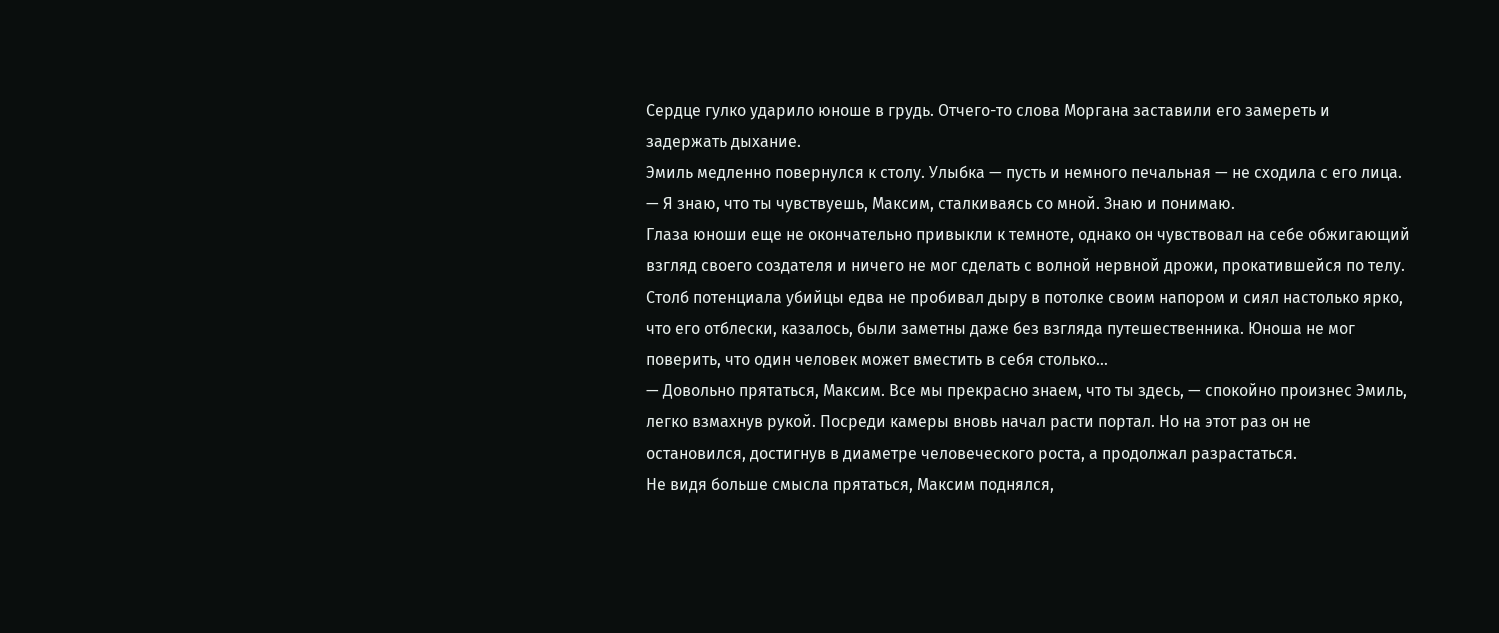Сердце гулко ударило юноше в грудь. Отчего-то слова Моргана заставили его замереть и задержать дыхание.
Эмиль медленно повернулся к столу. Улыбка — пусть и немного печальная — не сходила с его лица.
— Я знаю, что ты чувствуешь, Максим, сталкиваясь со мной. Знаю и понимаю.
Глаза юноши еще не окончательно привыкли к темноте, однако он чувствовал на себе обжигающий взгляд своего создателя и ничего не мог сделать с волной нервной дрожи, прокатившейся по телу. Столб потенциала убийцы едва не пробивал дыру в потолке своим напором и сиял настолько ярко, что его отблески, казалось, были заметны даже без взгляда путешественника. Юноша не мог поверить, что один человек может вместить в себя столько…
— Довольно прятаться, Максим. Все мы прекрасно знаем, что ты здесь, — спокойно произнес Эмиль, легко взмахнув рукой. Посреди камеры вновь начал расти портал. Но на этот раз он не остановился, достигнув в диаметре человеческого роста, а продолжал разрастаться.
Не видя больше смысла прятаться, Максим поднялся,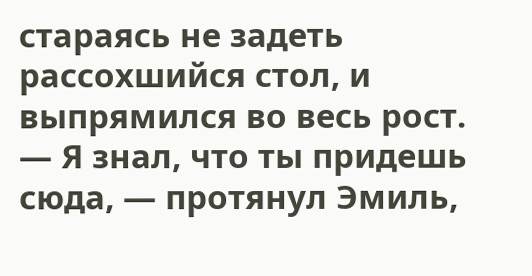стараясь не задеть рассохшийся стол, и выпрямился во весь рост.
— Я знал, что ты придешь сюда, — протянул Эмиль,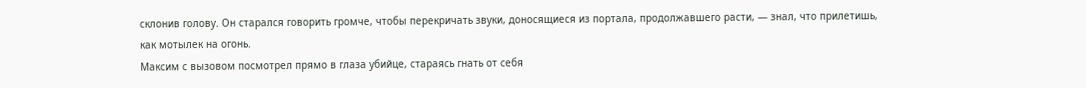склонив голову. Он старался говорить громче, чтобы перекричать звуки, доносящиеся из портала, продолжавшего расти, — знал, что прилетишь, как мотылек на огонь.
Максим с вызовом посмотрел прямо в глаза убийце, стараясь гнать от себя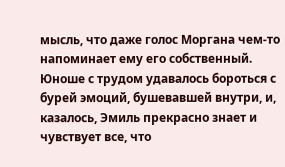мысль, что даже голос Моргана чем-то напоминает ему его собственный.
Юноше с трудом удавалось бороться с бурей эмоций, бушевавшей внутри, и, казалось, Эмиль прекрасно знает и чувствует все, что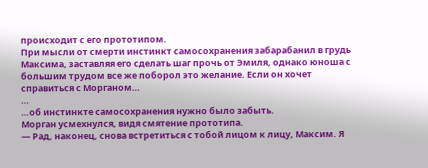происходит с его прототипом.
При мысли от смерти инстинкт самосохранения забарабанил в грудь Максима, заставляя его сделать шаг прочь от Эмиля, однако юноша с большим трудом все же поборол это желание. Если он хочет справиться с Морганом…
…
…об инстинкте самосохранения нужно было забыть.
Морган усмехнулся, видя смятение прототипа.
— Рад, наконец, снова встретиться с тобой лицом к лицу, Максим. Я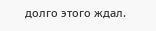долго этого ждал.